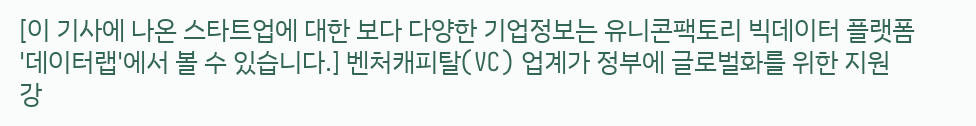[이 기사에 나온 스타트업에 대한 보다 다양한 기업정보는 유니콘팩토리 빅데이터 플랫폼 '데이터랩'에서 볼 수 있습니다.] 벤처캐피탈(VC) 업계가 정부에 글로벌화를 위한 지원 강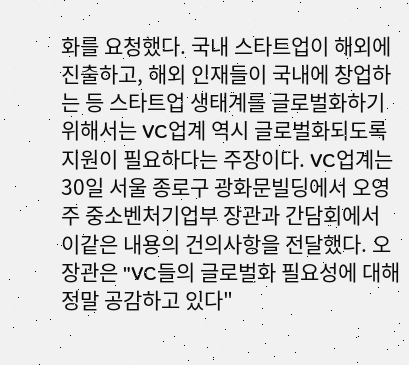화를 요청했다. 국내 스타트업이 해외에 진출하고, 해외 인재들이 국내에 창업하는 등 스타트업 생태계를 글로벌화하기 위해서는 VC업계 역시 글로벌화되도록 지원이 필요하다는 주장이다. VC업계는 30일 서울 종로구 광화문빌딩에서 오영주 중소벤처기업부 장관과 간담회에서 이같은 내용의 건의사항을 전달했다. 오 장관은 "VC들의 글로벌화 필요성에 대해 정말 공감하고 있다"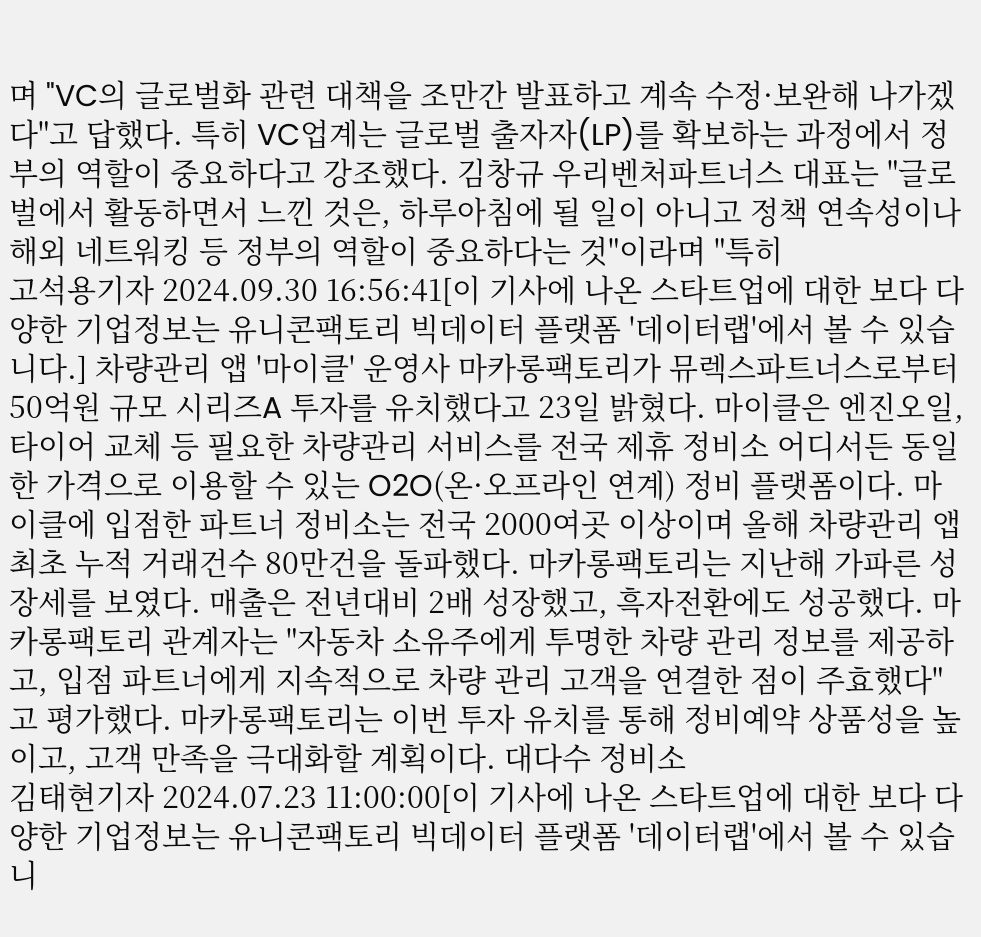며 "VC의 글로벌화 관련 대책을 조만간 발표하고 계속 수정·보완해 나가겠다"고 답했다. 특히 VC업계는 글로벌 출자자(LP)를 확보하는 과정에서 정부의 역할이 중요하다고 강조했다. 김창규 우리벤처파트너스 대표는 "글로벌에서 활동하면서 느낀 것은, 하루아침에 될 일이 아니고 정책 연속성이나 해외 네트워킹 등 정부의 역할이 중요하다는 것"이라며 "특히
고석용기자 2024.09.30 16:56:41[이 기사에 나온 스타트업에 대한 보다 다양한 기업정보는 유니콘팩토리 빅데이터 플랫폼 '데이터랩'에서 볼 수 있습니다.] 차량관리 앱 '마이클' 운영사 마카롱팩토리가 뮤렉스파트너스로부터 50억원 규모 시리즈A 투자를 유치했다고 23일 밝혔다. 마이클은 엔진오일, 타이어 교체 등 필요한 차량관리 서비스를 전국 제휴 정비소 어디서든 동일한 가격으로 이용할 수 있는 O2O(온·오프라인 연계) 정비 플랫폼이다. 마이클에 입점한 파트너 정비소는 전국 2000여곳 이상이며 올해 차량관리 앱 최초 누적 거래건수 80만건을 돌파했다. 마카롱팩토리는 지난해 가파른 성장세를 보였다. 매출은 전년대비 2배 성장했고, 흑자전환에도 성공했다. 마카롱팩토리 관계자는 "자동차 소유주에게 투명한 차량 관리 정보를 제공하고, 입점 파트너에게 지속적으로 차량 관리 고객을 연결한 점이 주효했다"고 평가했다. 마카롱팩토리는 이번 투자 유치를 통해 정비예약 상품성을 높이고, 고객 만족을 극대화할 계획이다. 대다수 정비소
김태현기자 2024.07.23 11:00:00[이 기사에 나온 스타트업에 대한 보다 다양한 기업정보는 유니콘팩토리 빅데이터 플랫폼 '데이터랩'에서 볼 수 있습니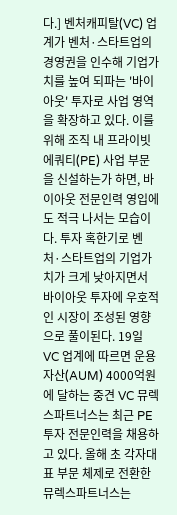다.] 벤처캐피탈(VC) 업계가 벤처·스타트업의 경영권을 인수해 기업가치를 높여 되파는 '바이아웃' 투자로 사업 영역을 확장하고 있다. 이를 위해 조직 내 프라이빗에쿼티(PE) 사업 부문을 신설하는가 하면, 바이아웃 전문인력 영입에도 적극 나서는 모습이다. 투자 혹한기로 벤처·스타트업의 기업가치가 크게 낮아지면서 바이아웃 투자에 우호적인 시장이 조성된 영향으로 풀이된다. 19일 VC 업계에 따르면 운용자산(AUM) 4000억원에 달하는 중견 VC 뮤렉스파트너스는 최근 PE 투자 전문인력을 채용하고 있다. 올해 초 각자대표 부문 체제로 전환한 뮤렉스파트너스는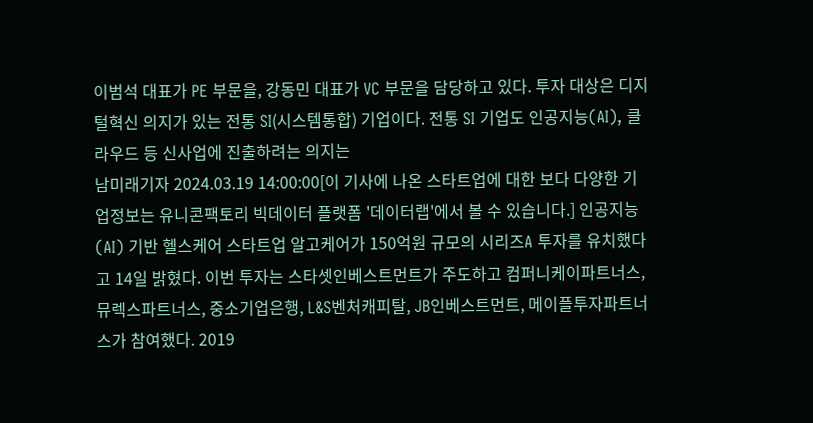이범석 대표가 PE 부문을, 강동민 대표가 VC 부문을 담당하고 있다. 투자 대상은 디지털혁신 의지가 있는 전통 SI(시스템통합) 기업이다. 전통 SI 기업도 인공지능(AI), 클라우드 등 신사업에 진출하려는 의지는
남미래기자 2024.03.19 14:00:00[이 기사에 나온 스타트업에 대한 보다 다양한 기업정보는 유니콘팩토리 빅데이터 플랫폼 '데이터랩'에서 볼 수 있습니다.] 인공지능(AI) 기반 헬스케어 스타트업 알고케어가 150억원 규모의 시리즈A 투자를 유치했다고 14일 밝혔다. 이번 투자는 스타셋인베스트먼트가 주도하고 컴퍼니케이파트너스, 뮤렉스파트너스, 중소기업은행, L&S벤처캐피탈, JB인베스트먼트, 메이플투자파트너스가 참여했다. 2019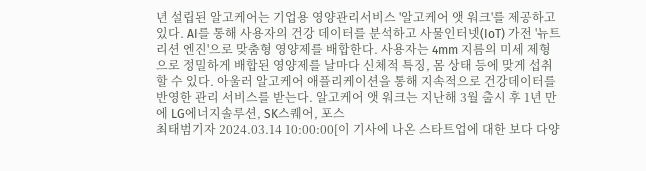년 설립된 알고케어는 기업용 영양관리서비스 '알고케어 앳 워크'를 제공하고 있다. AI를 통해 사용자의 건강 데이터를 분석하고 사물인터넷(IoT) 가전 '뉴트리션 엔진'으로 맞춤형 영양제를 배합한다. 사용자는 4mm 지름의 미세 제형으로 정밀하게 배합된 영양제를 날마다 신체적 특징, 몸 상태 등에 맞게 섭취할 수 있다. 아울러 알고케어 애플리케이션을 통해 지속적으로 건강데이터를 반영한 관리 서비스를 받는다. 알고케어 앳 워크는 지난해 3월 출시 후 1년 만에 LG에너지솔루션, SK스퀘어, 포스
최태범기자 2024.03.14 10:00:00[이 기사에 나온 스타트업에 대한 보다 다양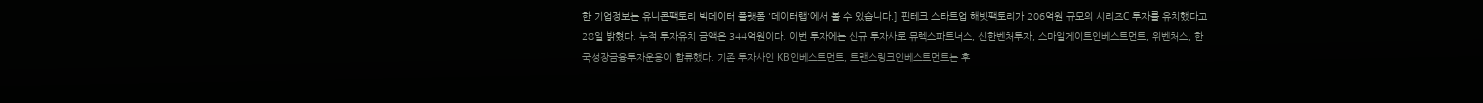한 기업정보는 유니콘팩토리 빅데이터 플랫폼 '데이터랩'에서 볼 수 있습니다.] 핀테크 스타트업 해빗팩토리가 206억원 규모의 시리즈C 투자를 유치했다고 28일 밝혔다. 누적 투자유치 금액은 344억원이다. 이번 투자에는 신규 투자사로 뮤렉스파트너스, 신한벤처투자, 스마일게이트인베스트먼트, 위벤처스, 한국성장금융투자운용이 합류했다. 기존 투자사인 KB인베스트먼트, 트랜스링크인베스트먼트는 후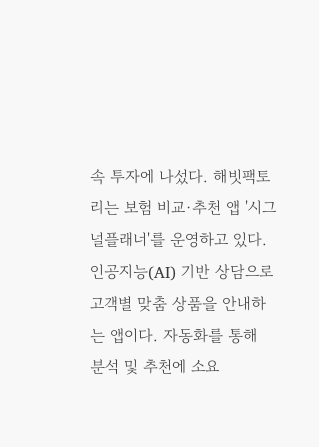속 투자에 나섰다. 해빗팩토리는 보험 비교·추천 앱 '시그널플래너'를 운영하고 있다. 인공지능(AI) 기반 상담으로 고객별 맞춤 상품을 안내하는 앱이다. 자동화를 통해 분석 및 추천에 소요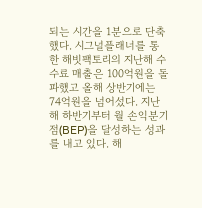되는 시간을 1분으로 단축했다. 시그널플래너를 통한 해빗팩토리의 지난해 수수료 매출은 100억원을 돌파했고 올해 상반기에는 74억원을 넘어섰다. 지난해 하반기부터 월 손익분기점(BEP)을 달성하는 성과를 내고 있다. 해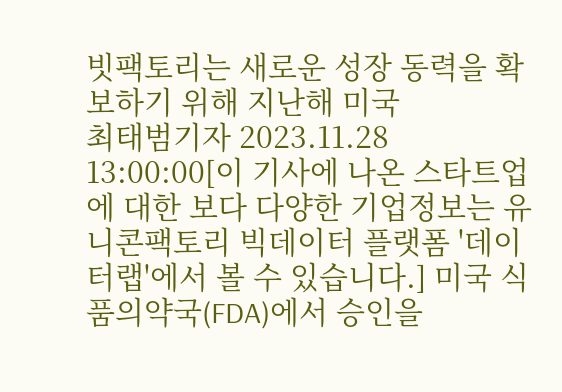빗팩토리는 새로운 성장 동력을 확보하기 위해 지난해 미국
최태범기자 2023.11.28 13:00:00[이 기사에 나온 스타트업에 대한 보다 다양한 기업정보는 유니콘팩토리 빅데이터 플랫폼 '데이터랩'에서 볼 수 있습니다.] 미국 식품의약국(FDA)에서 승인을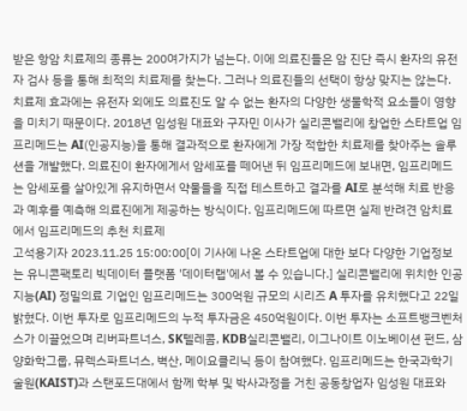받은 항암 치료제의 종류는 200여가지가 넘는다. 이에 의료진들은 암 진단 즉시 환자의 유전자 검사 등을 통해 최적의 치료제를 찾는다. 그러나 의료진들의 선택이 항상 맞지는 않는다. 치료제 효과에는 유전자 외에도 의료진도 알 수 없는 환자의 다양한 생물학적 요소들이 영향을 미치기 때문이다. 2018년 임성원 대표와 구자민 이사가 실리콘밸리에 창업한 스타트업 임프리메드는 AI(인공지능)을 통해 결과적으로 환자에게 가장 적합한 치료제를 찾아주는 솔루션을 개발했다. 의료진이 환자에게서 암세포를 떼어낸 뒤 임프리메드에 보내면, 임프리메드는 암세포를 살아있게 유지하면서 약물들을 직접 테스트하고 결과를 AI로 분석해 치료 반응과 예후를 예측해 의료진에게 제공하는 방식이다. 임프리메드에 따르면 실제 반려견 암치료에서 임프리메드의 추천 치료제
고석용기자 2023.11.25 15:00:00[이 기사에 나온 스타트업에 대한 보다 다양한 기업정보는 유니콘팩토리 빅데이터 플랫폼 '데이터랩'에서 볼 수 있습니다.] 실리콘밸리에 위치한 인공지능(AI) 정밀의료 기업인 임프리메드는 300억원 규모의 시리즈 A 투자를 유치했다고 22일 밝혔다. 이번 투자로 임프리메드의 누적 투자금은 450억원이다. 이번 투자는 소프트뱅크벤처스가 이끌었으며 리버파트너스, SK텔레콤, KDB실리콘밸리, 이그나이트 이노베이션 펀드, 삼양화학그룹, 뮤렉스파트너스, 벽산, 메이요클리닉 등이 참여했다. 임프리메드는 한국과학기술원(KAIST)과 스탠포드대에서 함께 학부 및 박사과정을 거친 공동창업자 임성원 대표와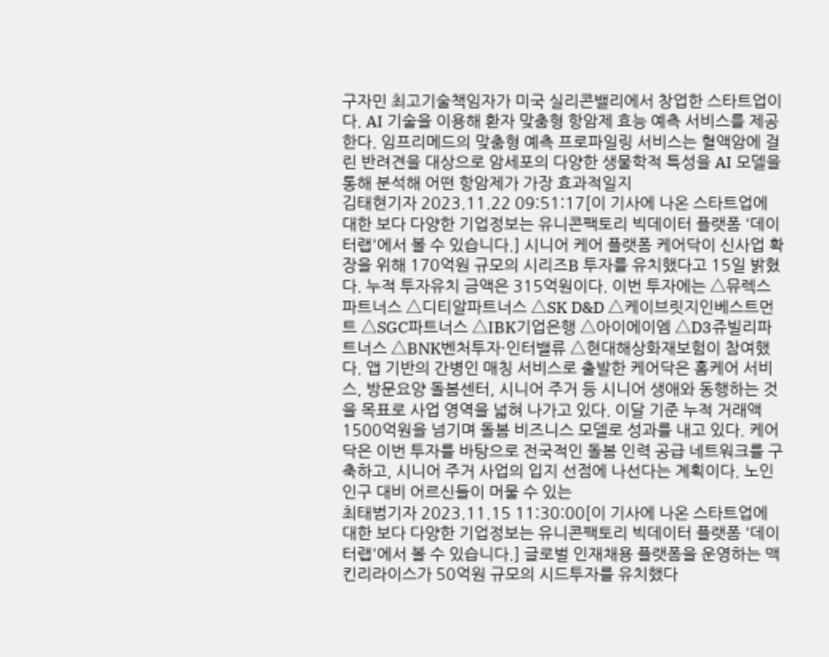구자민 최고기술책임자가 미국 실리콘밸리에서 창업한 스타트업이다. AI 기술을 이용해 환자 맞춤형 항암제 효능 예측 서비스를 제공한다. 임프리메드의 맞춤형 예측 프로파일링 서비스는 혈액암에 걸린 반려견을 대상으로 암세포의 다양한 생물학적 특성을 AI 모델을 통해 분석해 어떤 항암제가 가장 효과적일지
김태현기자 2023.11.22 09:51:17[이 기사에 나온 스타트업에 대한 보다 다양한 기업정보는 유니콘팩토리 빅데이터 플랫폼 '데이터랩'에서 볼 수 있습니다.] 시니어 케어 플랫폼 케어닥이 신사업 확장을 위해 170억원 규모의 시리즈B 투자를 유치했다고 15일 밝혔다. 누적 투자유치 금액은 315억원이다. 이번 투자에는 △뮤렉스파트너스 △디티알파트너스 △SK D&D △케이브릿지인베스트먼트 △SGC파트너스 △IBK기업은행 △아이에이엠 △D3쥬빌리파트너스 △BNK벤처투자·인터밸류 △현대해상화재보험이 참여했다. 앱 기반의 간병인 매칭 서비스로 출발한 케어닥은 홈케어 서비스, 방문요양 돌봄센터, 시니어 주거 등 시니어 생애와 동행하는 것을 목표로 사업 영역을 넓혀 나가고 있다. 이달 기준 누적 거래액 1500억원을 넘기며 돌봄 비즈니스 모델로 성과를 내고 있다. 케어닥은 이번 투자를 바탕으로 전국적인 돌봄 인력 공급 네트워크를 구축하고, 시니어 주거 사업의 입지 선점에 나선다는 계획이다. 노인 인구 대비 어르신들이 머물 수 있는
최태범기자 2023.11.15 11:30:00[이 기사에 나온 스타트업에 대한 보다 다양한 기업정보는 유니콘팩토리 빅데이터 플랫폼 '데이터랩'에서 볼 수 있습니다.] 글로벌 인재채용 플랫폼을 운영하는 맥킨리라이스가 50억원 규모의 시드투자를 유치했다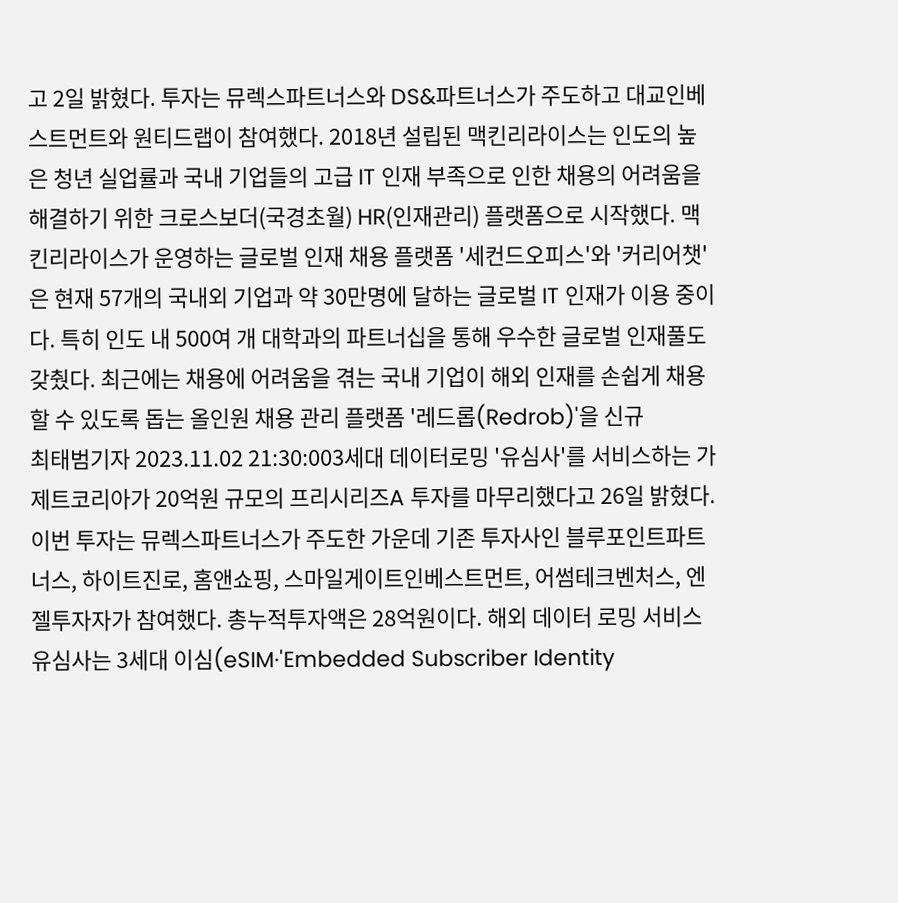고 2일 밝혔다. 투자는 뮤렉스파트너스와 DS&파트너스가 주도하고 대교인베스트먼트와 원티드랩이 참여했다. 2018년 설립된 맥킨리라이스는 인도의 높은 청년 실업률과 국내 기업들의 고급 IT 인재 부족으로 인한 채용의 어려움을 해결하기 위한 크로스보더(국경초월) HR(인재관리) 플랫폼으로 시작했다. 맥킨리라이스가 운영하는 글로벌 인재 채용 플랫폼 '세컨드오피스'와 '커리어챗'은 현재 57개의 국내외 기업과 약 30만명에 달하는 글로벌 IT 인재가 이용 중이다. 특히 인도 내 500여 개 대학과의 파트너십을 통해 우수한 글로벌 인재풀도 갖췄다. 최근에는 채용에 어려움을 겪는 국내 기업이 해외 인재를 손쉽게 채용할 수 있도록 돕는 올인원 채용 관리 플랫폼 '레드롭(Redrob)'을 신규
최태범기자 2023.11.02 21:30:003세대 데이터로밍 '유심사'를 서비스하는 가제트코리아가 20억원 규모의 프리시리즈A 투자를 마무리했다고 26일 밝혔다. 이번 투자는 뮤렉스파트너스가 주도한 가운데 기존 투자사인 블루포인트파트너스, 하이트진로, 홈앤쇼핑, 스마일게이트인베스트먼트, 어썸테크벤처스, 엔젤투자자가 참여했다. 총누적투자액은 28억원이다. 해외 데이터 로밍 서비스 유심사는 3세대 이심(eSIM·'Embedded Subscriber Identity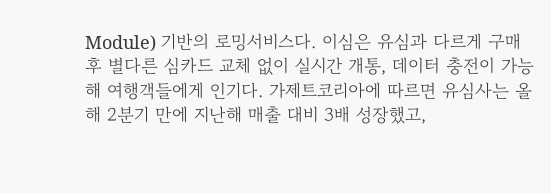Module) 기반의 로밍서비스다. 이심은 유심과 다르게 구매 후 별다른 심카드 교체 없이 실시간 개통, 데이터 충전이 가능해 여행객들에게 인기다. 가제트코리아에 따르면 유심사는 올해 2분기 만에 지난해 매출 대비 3배 성장했고,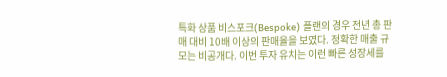특화 상품 비스포크(Bespoke) 플랜의 경우 전년 총 판매 대비 10배 이상의 판매율을 보였다. 정확한 매출 규모는 비공개다. 이번 투자 유치는 이런 빠른 성장세를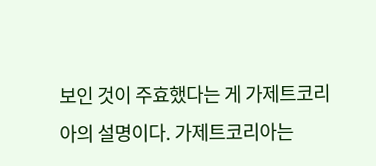보인 것이 주효했다는 게 가제트코리아의 설명이다. 가제트코리아는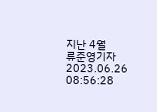지난 4월
류준영기자 2023.06.26 08:56:28